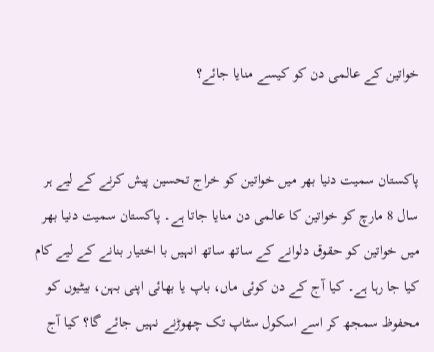خواتین کے عالمی دن کو کیسے منایا جائے؟


پاکستان سمیت دنیا بھر میں خواتین کو خراج تحسین پیش کرنے کے لیے ہر سال 8 مارچ کو خواتین کا عالمی دن منایا جاتا ہے۔ پاکستان سمیت دنیا بھر میں خواتین کو حقوق دلوانے کے ساتھ ساتھ انہیں با اختیار بنانے کے لیے کام کیا جا رہا ہے۔ کیا آج کے دن کوئی ماں، باپ یا بھائی اپنی بہن، بیٹیوں کو محفوظ سمجھ کر اسے اسکول سٹاپ تک چھوڑنے نہیں جائے گا؟ کیا آج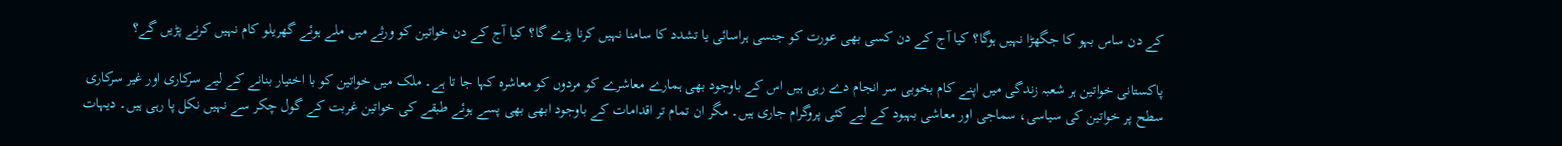کے دن ساس بہو کا جگھڑا نہیں ہوگا؟ کیا آج کے دن کسی بھی عورت کو جنسی ہراسائی یا تشدد کا سامنا نہیں کرنا پڑے گا؟ کیا آج کے دن خواتین کو ورثے میں ملے ہوئے گھریلو کام نہیں کرنے پڑیں گے؟

پاکستانی خواتین ہر شعبہ زندگی میں اپنے کام بخوبی سر انجام دے رہی ہیں اس کے باوجود بھی ہمارے معاشرے کو مردوں کو معاشرہ کہا جا تا ہے۔ ملک میں خواتین کو با اختیار بنانے کے لیے سرکاری اور غیر سرکاری سطح پر خواتین کی سیاسی، سماجی اور معاشی بہبود کے لیے کئی پروگرام جاری ہیں۔ مگر ان تمام تر اقدامات کے باوجود ابھی بھی پسے ہوئے طبقے کی خواتین غربت کے گول چکر سے نہیں نکل پا رہی ہیں۔ دیہات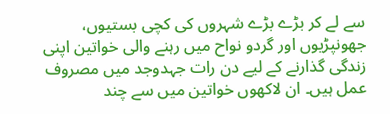سے لے کر بڑے بڑے شہروں کی کچی بستیوں، جھونپڑیوں اور گردو نواح میں رہنے والی خواتین اپنی زندگی گذارنے کے لیے دن رات جہدوجد میں مصروف عمل ہیں۔ ان لاکھوں خواتین میں سے چند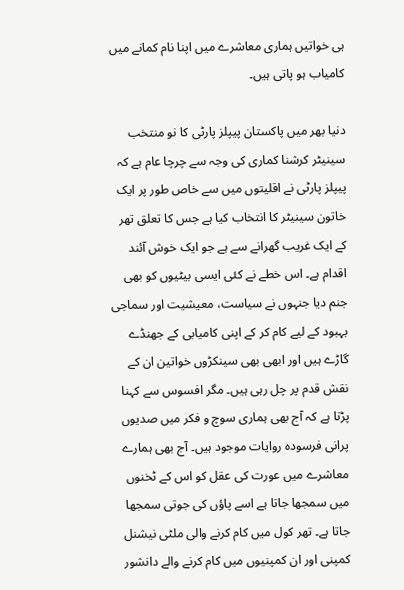ہی خواتیں ہماری معاشرے میں اپنا نام کمانے میں کامیاب ہو پاتی ہیں۔

دنیا بھر میں پاکستان پیپلز پارٹی کا نو منتخب سینیٹر کرشنا کماری کی وجہ سے چرچا عام ہے کہ پیپلز پارٹی نے اقلیتوں میں سے خاص طور پر ایک خاتون سینیٹر کا انتخاب کیا ہے جس کا تعلق تھر کے ایک غریب گھرانے سے ہے جو ایک خوش آئند اقدام ہے۔ اس خطے نے کئی ایسی بیٹیوں کو بھی جنم دیا جنہوں نے سیاست، معیشیت اور سماجی بہبود کے لیے کام کر کے اپنی کامیابی کے جھنڈے گاڑے ہیں اور ابھی بھی سینکڑوں خواتین ان کے نقش قدم پر چل رہی ہیں۔ مگر افسوس سے کہنا پڑتا ہے کہ آج بھی ہماری سوچ و فکر میں صدیوں پرانی فرسودہ روایات موجود ہیں۔ آج بھی ہمارے معاشرے میں عورت کی عقل کو اس کے ٹخنوں میں سمجھا جاتا ہے اسے پاؤں کی جوتی سمجھا جاتا ہے۔ تھر کول میں کام کرنے والی ملٹی نیشنل کمپنی اور ان کمپنیوں میں کام کرنے والے دانشور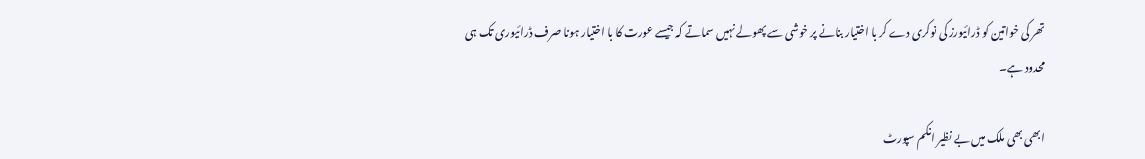تھر کی خواتین کو ڈرائیورز کی نوکری دے کر با اختیار بنانے پر خوشی سے پھولے نہیں سماتے کہ جیسے عورت کا با اختیار ہونا صرف ڈرائیوری تک ہی محدود ہے۔

ابھی بھی ملک میں بے نظیر انکم سپورٹ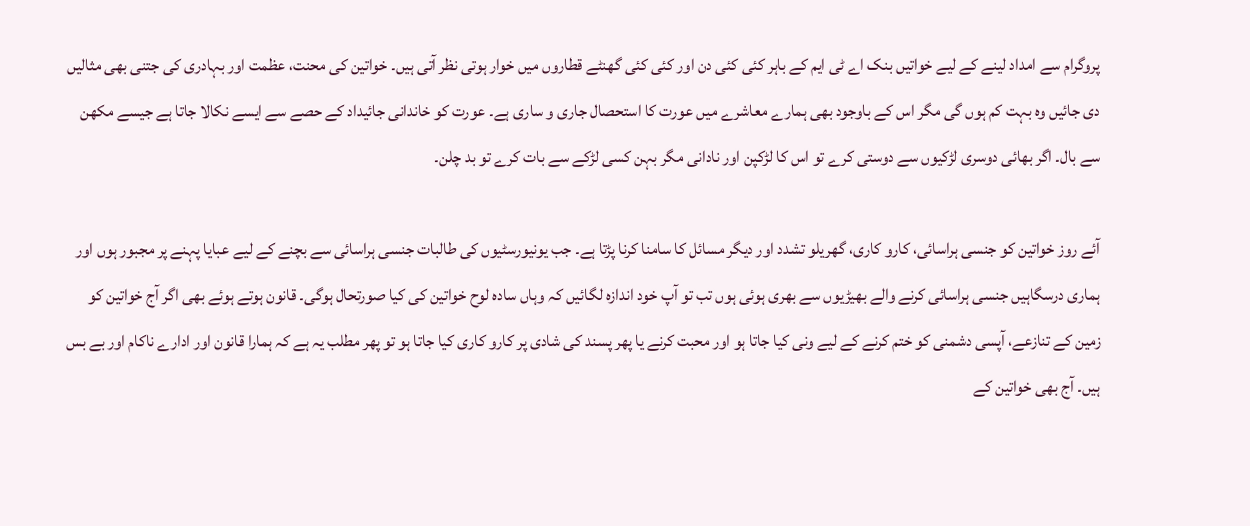پروگرام سے امداد لینے کے لیے خواتیں بنک اے ٹی ایم کے باہر کئی کئی دن اور کئی کئی گھنٹے قطاروں میں خوار ہوتی نظر آتی ہیں۔ خواتین کی محنت، عظمت اور بہادری کی جتنی بھی مثالیں دی جائیں وہ بہت کم ہوں گی مگر اس کے باوجود بھی ہمارے معاشرے میں عورت کا استحصال جاری و ساری ہے۔ عورت کو خاندانی جائیداد کے حصے سے ایسے نکالا جاتا ہے جیسے مکھن سے بال۔ اگر بھائی دوسری لڑکیوں سے دوستی کرے تو اس کا لڑکپن اور نادانی مگر بہن کسی لڑکے سے بات کرے تو بد چلن۔

آئے روز خواتین کو جنسی ہراسائی، کارو کاری، گھریلو تشدد اور دیگر مسائل کا سامنا کرنا پڑتا ہے۔ جب یونیورسٹیوں کی طالبات جنسی ہراسائی سے بچنے کے لیے عبایا پہنے پر مجبور ہوں اور ہماری درسگاہیں جنسی ہراسائی کرنے والے بھیڑیوں سے بھری ہوئی ہوں تب تو آپ خود اندازہ لگائیں کہ وہاں سادہ لوح خواتین کی کیا صورتحال ہوگی۔ قانون ہوتے ہوئے بھی اگر آج خواتین کو زمین کے تنازعے، آپسی دشمنی کو ختم کرنے کے لیے ونی کیا جاتا ہو اور محبت کرنے یا پھر پسند کی شادی پر کارو کاری کیا جاتا ہو تو پھر مطلب یہ ہے کہ ہمارا قانون اور ادارے ناکام اور بے بس ہیں۔ آج بھی خواتین کے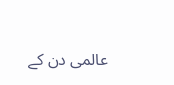عالمی دن کے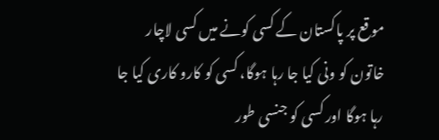موقع پر پاکستان کے کسی کونے میں کسی لاچار خاتون کو ونی کیا جا رہا ہوگا، کسی کو کارو کاری کیا جا رہا ہوگا اور کسی کو جنسی طور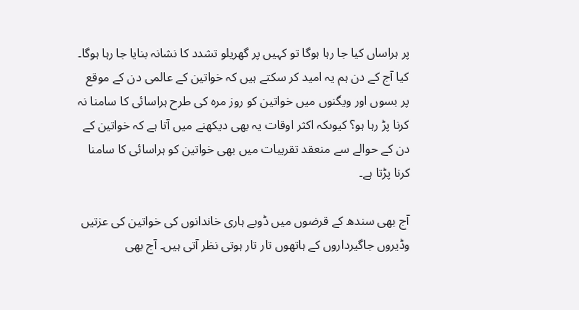پر ہراساں کیا جا رہا ہوگا تو کہیں پر گھریلو تشدد کا نشانہ بنایا جا رہا ہوگا۔ کیا آج کے دن ہم یہ امید کر سکتے ہیں کہ خواتین کے عالمی دن کے موقع پر بسوں اور ویگنوں میں خواتین کو روز مرہ کی طرح ہراسائی کا سامنا نہ کرنا پڑ رہا ہو؟ کیوںکہ اکثر اوقات یہ بھی دیکھنے میں آتا ہے کہ خواتین کے دن کے حوالے سے منعقد تقریبات میں بھی خواتین کو ہراسائی کا سامنا کرنا پڑتا ہے۔

آج بھی سندھ کے قرضوں میں ڈوبے ہاری خاندانوں کی خواتین کی عزتیں وڈیروں جاگیرداروں کے ہاتھوں تار تار ہوتی نظر آتی ہیں۔ آج بھی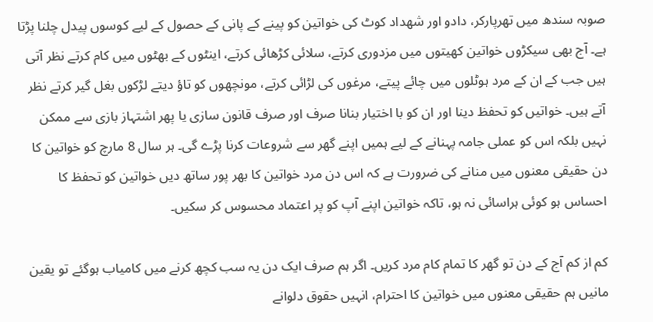صوبہ سندھ میں تھرپارکر، دادو اور شھداد کوٹ کی خواتین کو پینے کے پانی کے حصول کے لیے کوسوں پیدل چلنا پڑتا ہے۔ آج بھی سیکڑوں خواتین کھیتوں میں مزدوری کرتے، سلائی کڑھائی کرتے، اینٹوں کے بھٹوں میں کام کرتے نظر آتی ہیں جب کے ان کے مرد ہوٹلوں میں چائے پیتے، مرغوں کی لڑائی کرتے، مونچھوں کو تاؤ دیتے لڑکوں بغل گیر کرتے نظر آتے ہیں۔ خواتیں کو تحفظ دینا اور ان کو با اختیار بنانا صرف اور صرف قانون سازی یا پھر اشتہاز بازی سے ممکن نہیں بلکہ اس کو عملی جامہ پہنانے کے لیے ہمیں اپنے گھر سے شروعات کرنا پڑے گی۔ ہر سال 8 مارچ کو خواتین کا دن حقیقی معنوں میں منانے کی ضرورت ہے کہ اس دن مرد خواتین کا بھر پور ساتھ دیں خواتین کو تحفظ کا احساس ہو کوئی ہراسائی نہ ہو، تاکہ خواتین اپنے آپ کو پر اعتماد محسوس کر سکیں۔

کم از کم آج کے دن تو گھر کا تمام کام مرد کریں۔ اگر ہم صرف ایک دن یہ سب کچھ کرنے میں کامیاب ہوگئے تو یقین مانیں ہم حقیقی معنوں میں خواتین کا احترام، انہیں حقوق دلوانے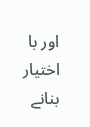اور با اختیار بنانے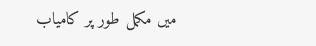میں مکمل طور پر کامیاب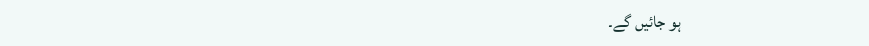ہو جائیں گے۔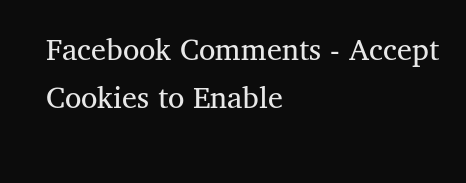Facebook Comments - Accept Cookies to Enable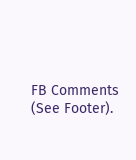FB Comments (See Footer).